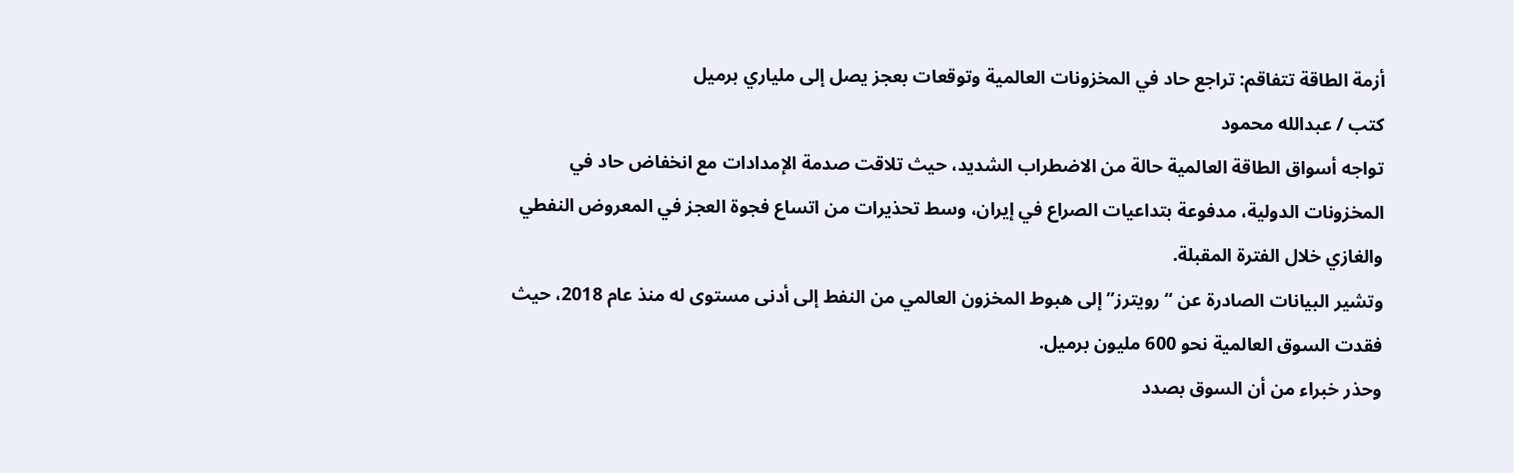أزمة الطاقة تتفاقم: تراجع حاد في المخزونات العالمية وتوقعات بعجز يصل إلى ملياري برميل
كتب / عبدالله محمود
تواجه أسواق الطاقة العالمية حالة من الاضطراب الشديد، حيث تلاقت صدمة الإمدادات مع انخفاض حاد في المخزونات الدولية، مدفوعة بتداعيات الصراع في إيران، وسط تحذيرات من اتساع فجوة العجز في المعروض النفطي والغازي خلال الفترة المقبلة.
وتشير البيانات الصادرة عن “رويترز” إلى هبوط المخزون العالمي من النفط إلى أدنى مستوى له منذ عام 2018، حيث فقدت السوق العالمية نحو 600 مليون برميل.
وحذر خبراء من أن السوق بصدد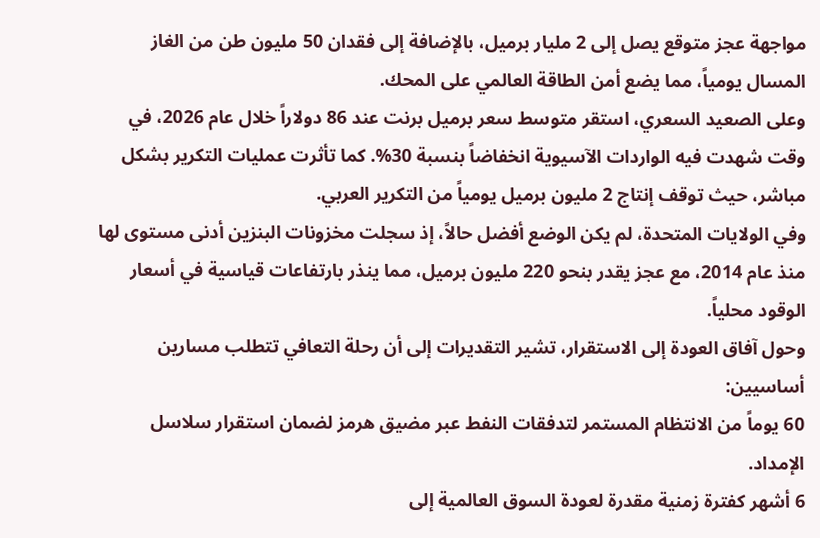مواجهة عجز متوقع يصل إلى 2 مليار برميل، بالإضافة إلى فقدان 50 مليون طن من الغاز المسال يومياً، مما يضع أمن الطاقة العالمي على المحك.
وعلى الصعيد السعري، استقر متوسط سعر برميل برنت عند 86 دولاراً خلال عام 2026، في وقت شهدت فيه الواردات الآسيوية انخفاضاً بنسبة 30%. كما تأثرت عمليات التكرير بشكل مباشر، حيث توقف إنتاج 2 مليون برميل يومياً من التكرير العربي.
وفي الولايات المتحدة، لم يكن الوضع أفضل حالاً، إذ سجلت مخزونات البنزين أدنى مستوى لها منذ عام 2014، مع عجز يقدر بنحو 220 مليون برميل، مما ينذر بارتفاعات قياسية في أسعار الوقود محلياً.
وحول آفاق العودة إلى الاستقرار، تشير التقديرات إلى أن رحلة التعافي تتطلب مسارين أساسيين:
60 يوماً من الانتظام المستمر لتدفقات النفط عبر مضيق هرمز لضمان استقرار سلاسل الإمداد.
6 أشهر كفترة زمنية مقدرة لعودة السوق العالمية إلى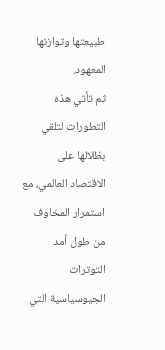طبيعتها وتوازنها المعهود.
ثم تأتي هذه التطورات لتلقي بظلالها على الاقتصاد العالمي، مع استمرار المخاوف من طول أمد التوترات الجيوسياسية التي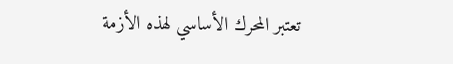تعتبر المحرك الأساسي لهذه الأزمة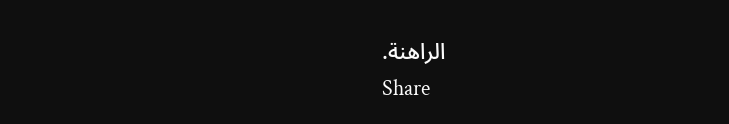الراهنة.
Share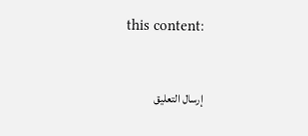this content:



إرسال التعليق